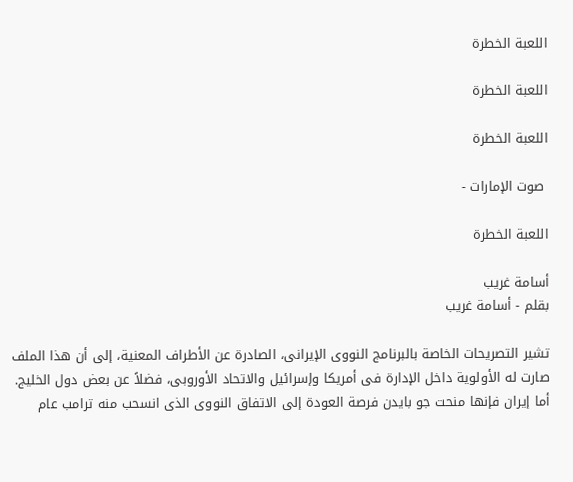اللعبة الخطرة

اللعبة الخطرة

اللعبة الخطرة

 صوت الإمارات -

اللعبة الخطرة

أسامة غريب
بقلم - أسامة غريب

تشير التصريحات الخاصة بالبرنامج النووى الإيرانى، الصادرة عن الأطراف المعنية، إلى أن هذا الملف صارت له الأولوية داخل الإدارة فى أمريكا وإسرائيل والاتحاد الأوروبى، فضلاً عن بعض دول الخليج. أما إيران فإنها منحت جو بايدن فرصة العودة إلى الاتفاق النووى الذى انسحب منه ترامب عام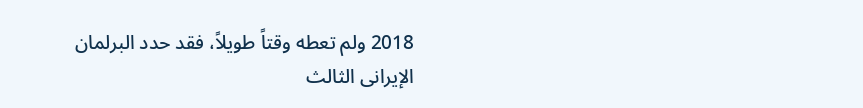2018 ولم تعطه وقتاً طويلاً، فقد حدد البرلمان الإيرانى الثالث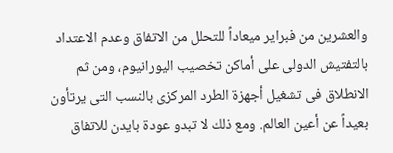والعشرين من فبراير ميعاداً للتحلل من الاتفاق وعدم الاعتداد بالتفتيش الدولى على أماكن تخصيب اليورانيوم، ومن ثم الانطلاق فى تشغيل أجهزة الطرد المركزى بالنسب التى يرتأون بعيداً عن أعين العالم. ومع ذلك لا تبدو عودة بايدن للاتفاق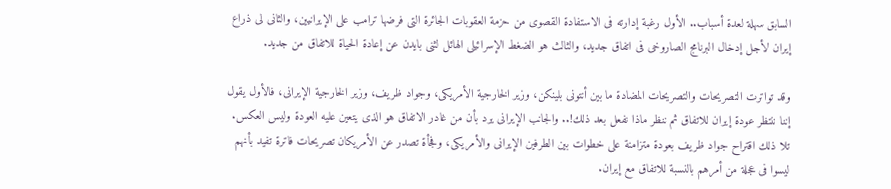السابق سهلة لعدة أسباب.. الأول رغبة إدارته فى الاستفادة القصوى من حزمة العقوبات الجائرة التى فرضها ترامب على الإيرانيين، والثانى لى ذراع إيران لأجل إدخال البرنامج الصاروخى فى اتفاق جديد، والثالث هو الضغط الإسرائيلى الهائل لثنى بايدن عن إعادة الحياة للاتفاق من جديد.

وقد تواترت التصريحات والتصريحات المضادة ما بين أنتونى بلينكن، وزير الخارجية الأمريكى، وجواد ظريف، وزير الخارجية الإيرانى، فالأول يقول إننا ننتظر عودة إيران للاتفاق ثم ننظر ماذا نفعل بعد ذلك!.. والجانب الإيرانى يرد بأن من غادر الاتفاق هو الذى يتعين عليه العودة وليس العكس. تلا ذلك اقتراح جواد ظريف بعودة متزامنة على خطوات بين الطرفين الإيرانى والأمريكى، وفجأة تصدر عن الأمريكان تصريحات فاترة تفيد بأنهم ليسوا فى عجلة من أمرهم بالنسبة للاتفاق مع إيران.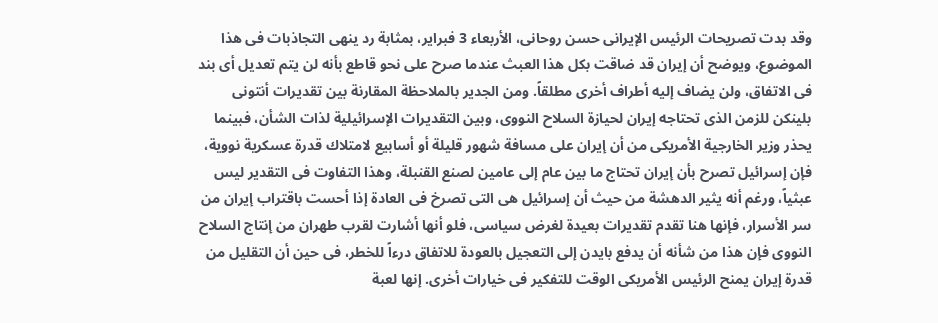وقد بدت تصريحات الرئيس الإيرانى حسن روحانى، الأربعاء 3 فبراير، بمثابة رد ينهى التجاذبات فى هذا الموضوع، ويوضح أن إيران قد ضاقت بكل هذا العبث عندما صرح على نحو قاطع بأنه لن يتم تعديل أى بند فى الاتفاق، ولن يضاف إليه أطراف أخرى مطلقاً. ومن الجدير بالملاحظة المقارنة بين تقديرات أنتونى بلينكن للزمن الذى تحتاجه إيران لحيازة السلاح النووى، وبين التقديرات الإسرائيلية لذات الشأن، فبينما يحذر وزير الخارجية الأمريكى من أن إيران على مسافة شهور قليلة أو أسابيع لامتلاك قدرة عسكرية نووية، فإن إسرائيل تصرح بأن إيران تحتاج ما بين عام إلى عامين لصنع القنبلة، وهذا التفاوت فى التقدير ليس عبثياً، ورغم أنه يثير الدهشة من حيث أن إسرائيل هى التى تصرخ فى العادة إذا أحست باقتراب إيران من سر الأسرار، فإنها هنا تقدم تقديرات بعيدة لغرض سياسى، فلو أنها أشارت لقرب طهران من إنتاج السلاح النووى فإن هذا من شأنه أن يدفع بايدن إلى التعجيل بالعودة للاتفاق درءاً للخطر، فى حين أن التقليل من قدرة إيران يمنح الرئيس الأمريكى الوقت للتفكير فى خيارات أخرى. إنها لعبة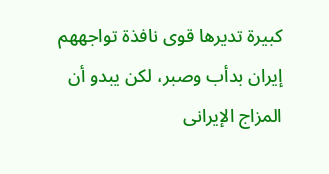كبيرة تديرها قوى نافذة تواجههم إيران بدأب وصبر، لكن يبدو أن المزاج الإيرانى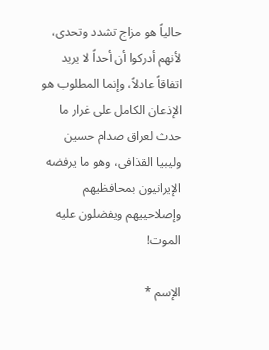حالياً هو مزاج تشدد وتحدى، لأنهم أدركوا أن أحداً لا يريد اتفاقاً عادلاً، وإنما المطلوب هو الإذعان الكامل على غرار ما حدث لعراق صدام حسين وليبيا القذافى، وهو ما يرفضه الإيرانيون بمحافظيهم وإصلاحييهم ويفضلون عليه الموت!

الإسم *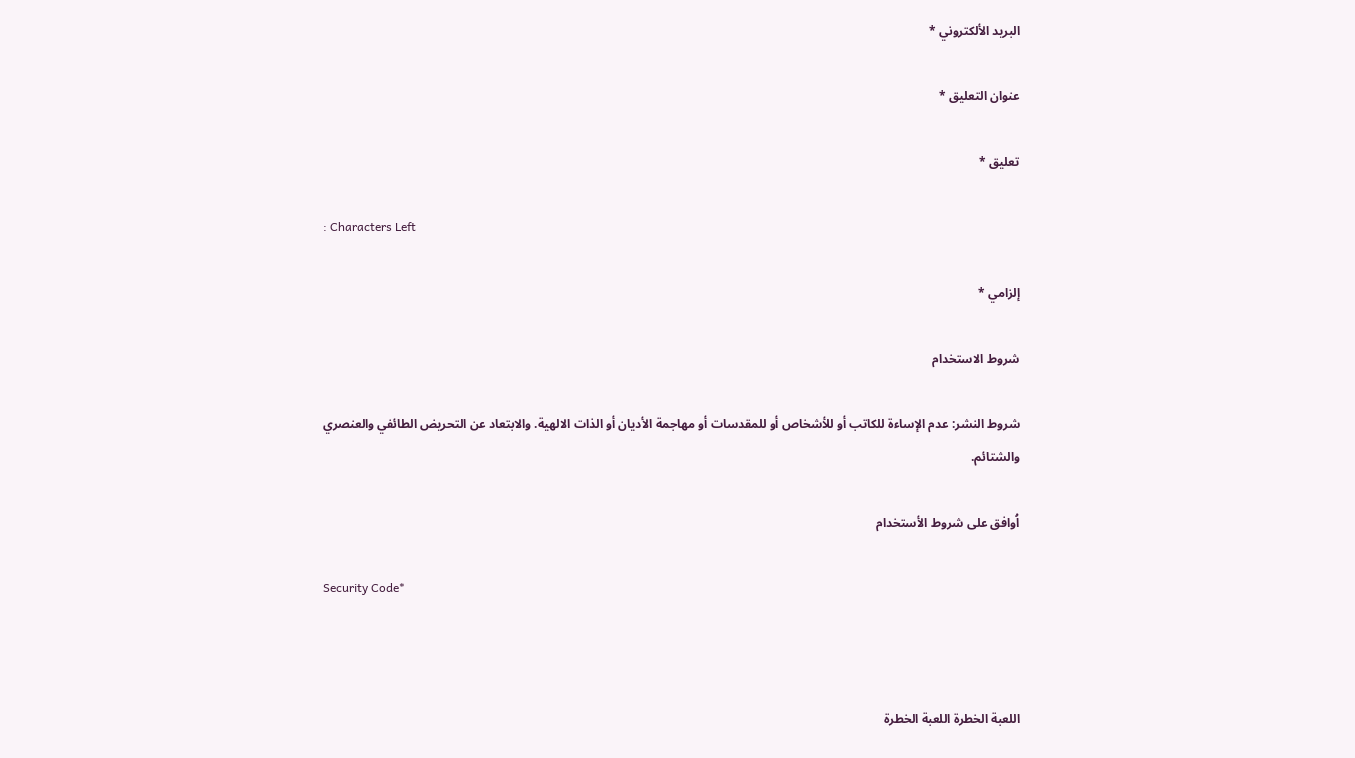البريد الألكتروني *

عنوان التعليق *

تعليق *

: Characters Left

إلزامي *

شروط الاستخدام

شروط النشر: عدم الإساءة للكاتب أو للأشخاص أو للمقدسات أو مهاجمة الأديان أو الذات الالهية. والابتعاد عن التحريض الطائفي والعنصري والشتائم.

اُوافق على شروط الأستخدام

Security Code*



اللعبة الخطرة اللعبة الخطرة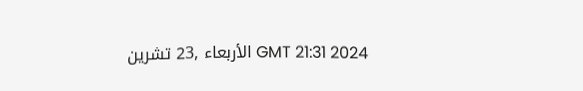GMT 21:31 2024 الأربعاء ,23 تشرين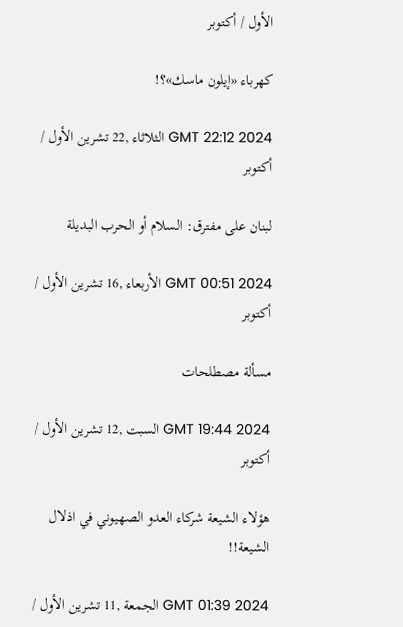الأول / أكتوبر

كهرباء «إيلون ماسك»؟!

GMT 22:12 2024 الثلاثاء ,22 تشرين الأول / أكتوبر

لبنان على مفترق: السلام أو الحرب البديلة

GMT 00:51 2024 الأربعاء ,16 تشرين الأول / أكتوبر

مسألة مصطلحات

GMT 19:44 2024 السبت ,12 تشرين الأول / أكتوبر

هؤلاء الشيعة شركاء العدو الصهيوني في اذلال الشيعة!!

GMT 01:39 2024 الجمعة ,11 تشرين الأول /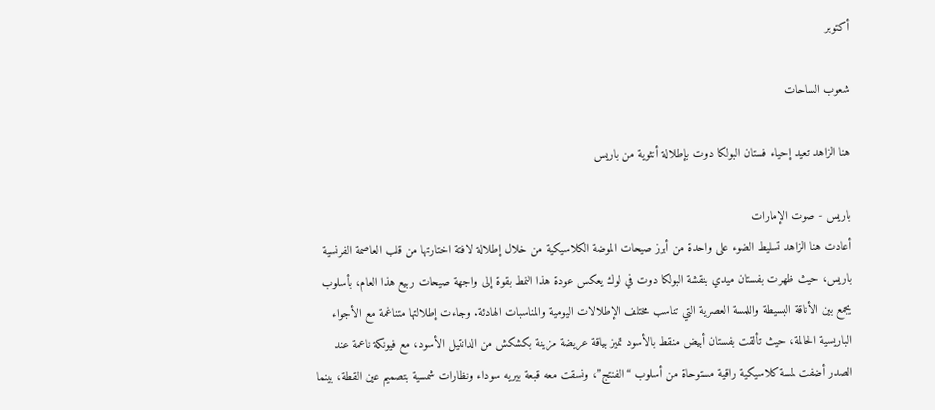أكتوبر

شعوب الساحات

هنا الزاهد تعيد إحياء فستان البولكا دوت بإطلالة أنثوية من باريس

باريس - صوت الإمارات
أعادت هنا الزاهد تسليط الضوء على واحدة من أبرز صيحات الموضة الكلاسيكية من خلال إطلالة لافتة اختارتها من قلب العاصمة الفرنسية باريس، حيث ظهرت بفستان ميدي بنقشة البولكا دوت في لوك يعكس عودة هذا النمط بقوة إلى واجهة صيحات ربيع هذا العام، بأسلوب يجمع بين الأناقة البسيطة واللمسة العصرية التي تناسب مختلف الإطلالات اليومية والمناسبات الهادئة. وجاءت إطلالتها متناغمة مع الأجواء الباريسية الحالمة، حيث تألقت بفستان أبيض منقط بالأسود تميز بياقة عريضة مزينة بكشكش من الدانتيل الأسود، مع فيونكة ناعمة عند الصدر أضفت لمسة كلاسيكية راقية مستوحاة من أسلوب “الفنتج”، ونسقت معه قبعة بيريه سوداء ونظارات شمسية بتصميم عين القطة، بينما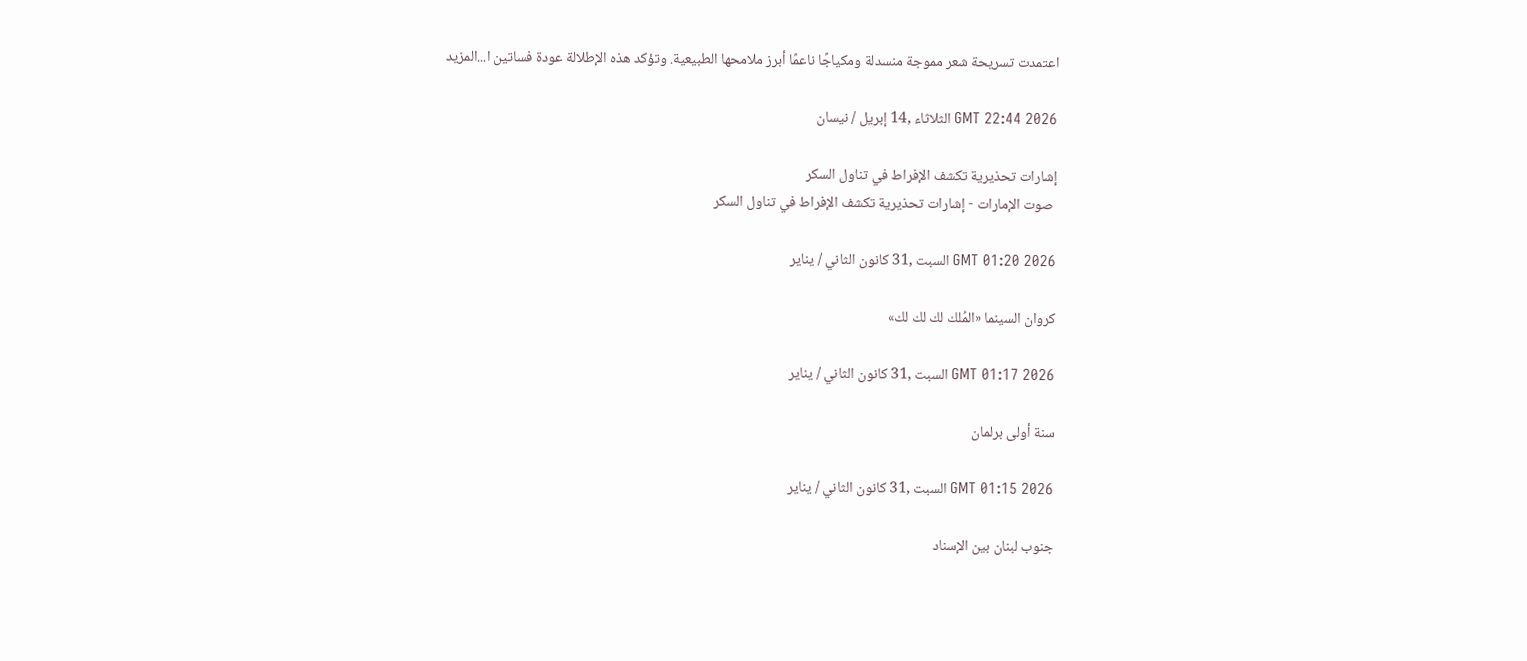اعتمدت تسريحة شعر مموجة منسدلة ومكياجًا ناعمًا أبرز ملامحها الطبيعية. وتؤكد هذه الإطلالة عودة فساتين ا...المزيد

GMT 22:44 2026 الثلاثاء ,14 إبريل / نيسان

إشارات تحذيرية تكشف الإفراط في تناول السكر
 صوت الإمارات - إشارات تحذيرية تكشف الإفراط في تناول السكر

GMT 01:20 2026 السبت ,31 كانون الثاني / يناير

كروان السينما «المُلك لك لك لك»

GMT 01:17 2026 السبت ,31 كانون الثاني / يناير

سنة أولى برلمان

GMT 01:15 2026 السبت ,31 كانون الثاني / يناير

جنوب لبنان بين الإسناد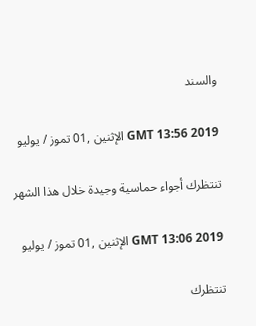والسند

GMT 13:56 2019 الإثنين ,01 تموز / يوليو

تنتظرك أجواء حماسية وجيدة خلال هذا الشهر

GMT 13:06 2019 الإثنين ,01 تموز / يوليو

تنتظرك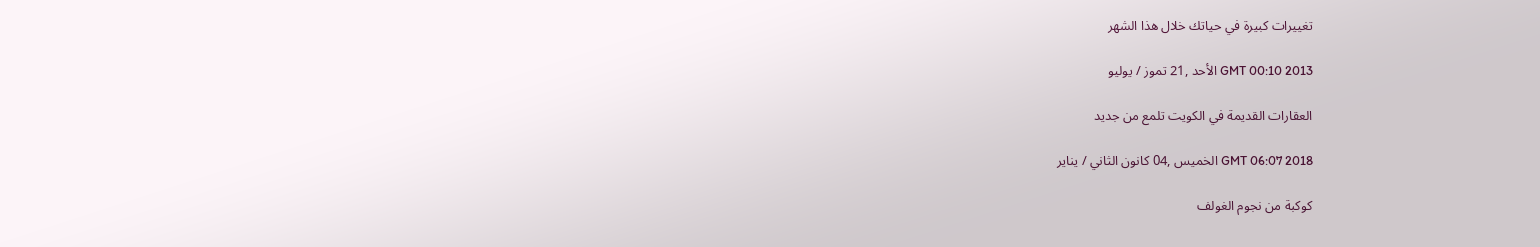تغييرات كبيرة في حياتك خلال هذا الشهر

GMT 00:10 2013 الأحد ,21 تموز / يوليو

العقارات القديمة في الكويت تلمع من جديد

GMT 06:07 2018 الخميس ,04 كانون الثاني / يناير

كوكبة من نجوم الغولف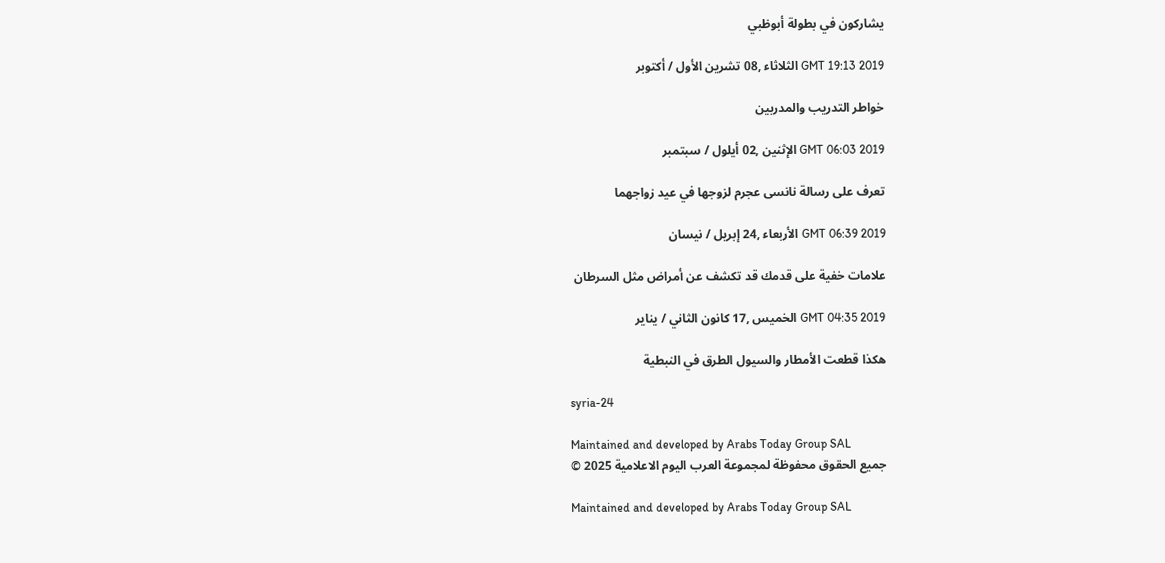يشاركون في بطولة أبوظبي

GMT 19:13 2019 الثلاثاء ,08 تشرين الأول / أكتوبر

خواطر التدريب والمدربين

GMT 06:03 2019 الإثنين ,02 أيلول / سبتمبر

تعرف على رسالة نانسى عجرم لزوجها في عيد زواجهما

GMT 06:39 2019 الأربعاء ,24 إبريل / نيسان

علامات خفية على قدمك قد تكشف عن أمراض مثل السرطان

GMT 04:35 2019 الخميس ,17 كانون الثاني / يناير

هكذا قطعت الأمطار والسيول الطرق في النبطية

syria-24

Maintained and developed by Arabs Today Group SAL
جميع الحقوق محفوظة لمجموعة العرب اليوم الاعلامية 2025 ©

Maintained and developed by Arabs Today Group SAL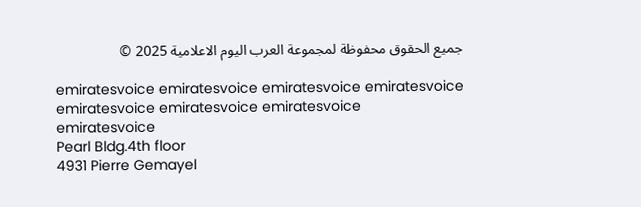جميع الحقوق محفوظة لمجموعة العرب اليوم الاعلامية 2025 ©

emiratesvoice emiratesvoice emiratesvoice emiratesvoice
emiratesvoice emiratesvoice emiratesvoice
emiratesvoice
Pearl Bldg.4th floor
4931 Pierre Gemayel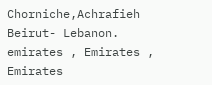Chorniche,Achrafieh
Beirut- Lebanon.
emirates , Emirates , Emirates